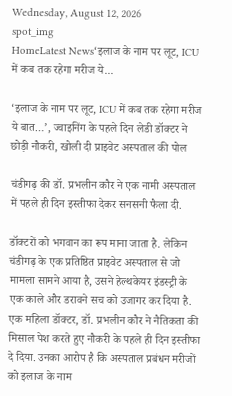Wednesday, August 12, 2026
spot_img
HomeLatest News‘इलाज के नाम पर लूट, ICU में कब तक रहेगा मरीज ये...

‘इलाज के नाम पर लूट, ICU में कब तक रहेगा मरीज ये बात…’, ज्वाइनिंग के पहले दिन लेडी डॉक्टर ने छोड़ी नौकरी, खोली दी प्राइवेट अस्पताल की पोल

चंडीगढ़ की डॉ. प्रभलीन कौर ने एक नामी अस्पताल में पहले ही दिन इस्तीफा देकर सनसनी फैला दी.

डॉक्टरों को भगवान का रूप माना जाता है. लेकिन चंडीगढ़ के एक प्रतिष्ठित प्राइवेट अस्पताल से जो मामला सामने आया है, उसने हेल्थकेयर इंडस्ट्री के एक काले और डरावने सच को उजागर कर दिया है. एक महिला डॉक्टर, डॉ. प्रभलीन कौर ने नैतिकता की मिसाल पेश करते हुए नौकरी के पहले ही दिन इस्तीफा दे दिया. उनका आरोप है कि अस्पताल प्रबंधन मरीजों को इलाज के नाम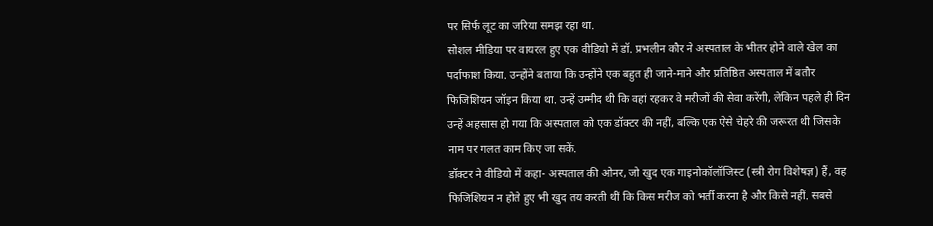पर सिर्फ लूट का जरिया समझ रहा था.
सोशल मीडिया पर वायरल हुए एक वीडियो में डॉ. प्रभलीन कौर ने अस्पताल के भीतर होने वाले खेल का पर्दाफाश किया. उन्होंने बताया कि उन्होंने एक बहुत ही जाने-माने और प्रतिष्ठित अस्पताल में बतौर फिजिशियन जॉइन किया था. उन्हें उम्मीद थी कि वहां रहकर वे मरीजों की सेवा करेंगी, लेकिन पहले ही दिन उन्हें अहसास हो गया कि अस्पताल को एक डॉक्टर की नहीं, बल्कि एक ऐसे चेहरे की जरूरत थी जिसके नाम पर गलत काम किए जा सकें.
डॉक्टर ने वीडियो में कहा- अस्पताल की ओनर, जो खुद एक गाइनोकॉलॉजिस्ट (स्त्री रोग विशेषज्ञ) हैं, वह फिजिशियन न होते हुए भी खुद तय करती थीं कि किस मरीज को भर्ती करना है और किसे नहीं. सबसे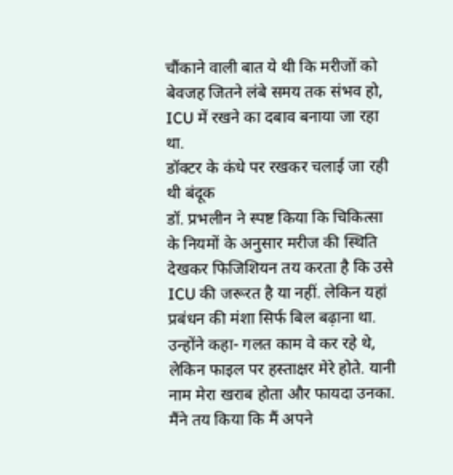चौंकाने वाली बात ये थी कि मरीजों को बेवजह जितने लंबे समय तक संभव हो, ICU में रखने का दबाव बनाया जा रहा था.
डॉक्टर के कंधे पर रखकर चलाई जा रही थी बंदूक
डॉ. प्रभलीन ने स्पष्ट किया कि चिकित्सा के नियमों के अनुसार मरीज की स्थिति देखकर फिजिशियन तय करता है कि उसे ICU की जरूरत है या नहीं. लेकिन यहां प्रबंधन की मंशा सिर्फ बिल बढ़ाना था. उन्होंने कहा- गलत काम वे कर रहे थे, लेकिन फाइल पर हस्ताक्षर मेरे होते. यानी नाम मेरा खराब होता और फायदा उनका. मैंने तय किया कि मैं अपने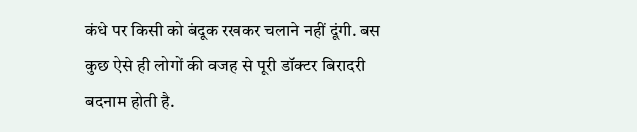कंधे पर किसी को बंदूक रखकर चलाने नहीं दूंगी. बस कुछ ऐसे ही लोगों की वजह से पूरी डॉक्टर बिरादरी बदनाम होती है.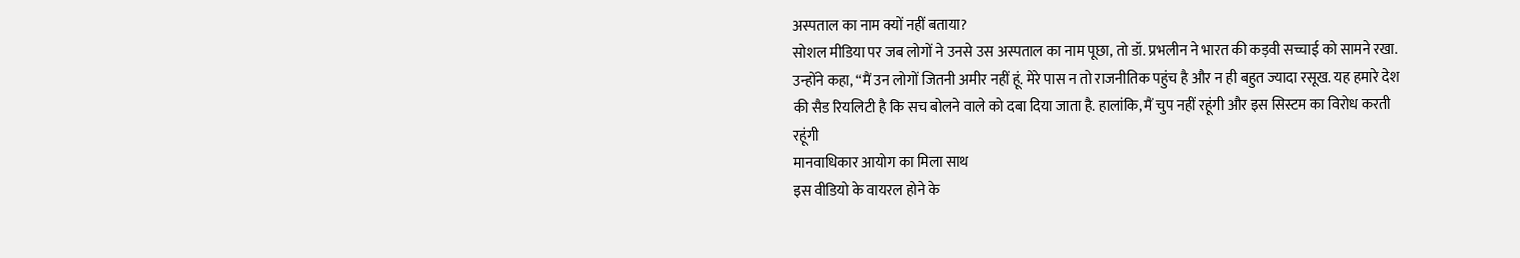अस्पताल का नाम क्यों नहीं बताया?
सोशल मीडिया पर जब लोगों ने उनसे उस अस्पताल का नाम पूछा, तो डॉ. प्रभलीन ने भारत की कड़वी सच्चाई को सामने रखा. उन्होंने कहा, “मैं उन लोगों जितनी अमीर नहीं हूं. मेरे पास न तो राजनीतिक पहुंच है और न ही बहुत ज्यादा रसूख. यह हमारे देश की सैड रियलिटी है कि सच बोलने वाले को दबा दिया जाता है. हालांकि, मैं चुप नहीं रहूंगी और इस सिस्टम का विरोध करती रहूंगी
मानवाधिकार आयोग का मिला साथ
इस वीडियो के वायरल होने के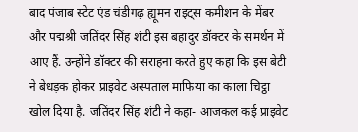बाद पंजाब स्टेट एंड चंडीगढ़ ह्यूमन राइट्स कमीशन के मेंबर और पद्मश्री जतिंदर सिंह शंटी इस बहादुर डॉक्टर के समर्थन में आए हैं. उन्होंने डॉक्टर की सराहना करते हुए कहा कि इस बेटी ने बेधड़क होकर प्राइवेट अस्पताल माफिया का काला चिट्ठा खोल दिया है. जतिंदर सिंह शंटी ने कहा- आजकल कई प्राइवेट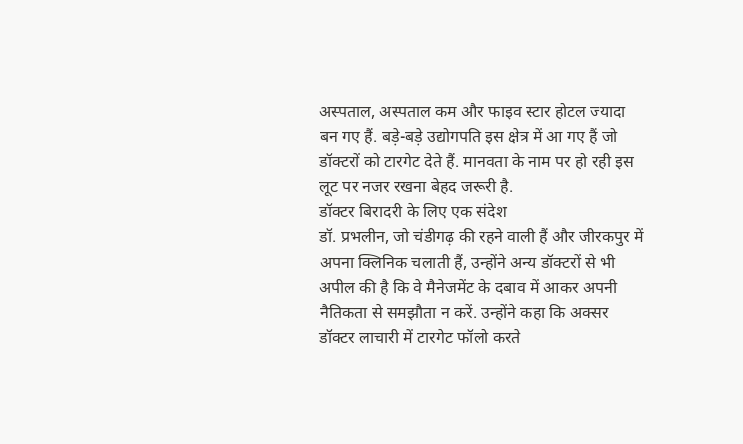अस्पताल, अस्पताल कम और फाइव स्टार होटल ज्यादा बन गए हैं. बड़े-बड़े उद्योगपति इस क्षेत्र में आ गए हैं जो डॉक्टरों को टारगेट देते हैं. मानवता के नाम पर हो रही इस लूट पर नजर रखना बेहद जरूरी है.
डॉक्टर बिरादरी के लिए एक संदेश
डॉ. प्रभलीन, जो चंडीगढ़ की रहने वाली हैं और जीरकपुर में अपना क्लिनिक चलाती हैं, उन्होंने अन्य डॉक्टरों से भी अपील की है कि वे मैनेजमेंट के दबाव में आकर अपनी नैतिकता से समझौता न करें. उन्होंने कहा कि अक्सर डॉक्टर लाचारी में टारगेट फॉलो करते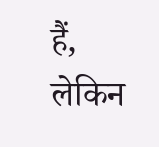हैं, लेकिन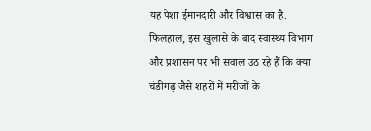यह पेशा ईमानदारी और विश्वास का है. फिलहाल, इस खुलासे के बाद स्वास्थ्य विभाग और प्रशासन पर भी सवाल उठ रहे हैं कि क्या चंडीगढ़ जैसे शहरों में मरीजों के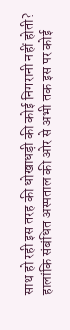साथ हो रही इस तरह की धोखाधड़ी की कोई निगरानी नहीं होती? हालांकि संबंधित अस्पताल की ओर से अभी तक इस पर कोई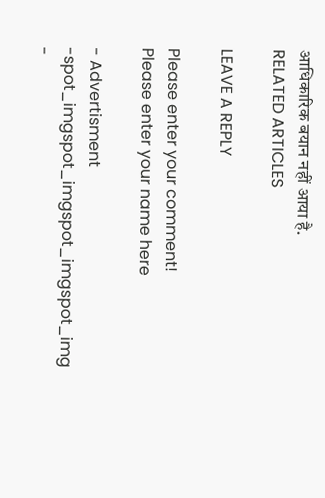आधिकारिक बयान नहीं आया है.
RELATED ARTICLES

LEAVE A REPLY

Please enter your comment!
Please enter your name here

- Advertisment -spot_imgspot_imgspot_imgspot_img
-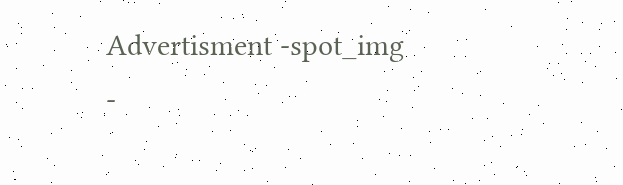Advertisment -spot_img
-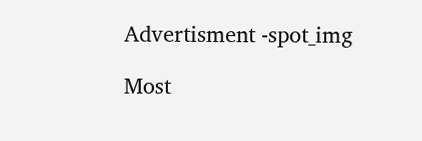Advertisment -spot_img

Most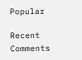Popular

Recent Comments